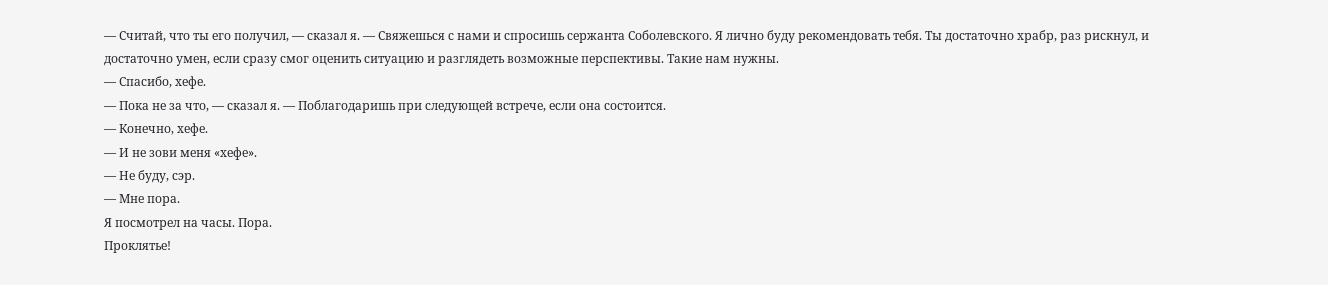— Считай, что ты его получил, — сказал я. — Свяжешься с нами и спросишь сержанта Соболевского. Я лично буду рекомендовать тебя. Ты достаточно храбр, раз рискнул, и достаточно умен, если сразу смог оценить ситуацию и разглядеть возможные перспективы. Такие нам нужны.
— Спасибо, хефе.
— Пока не за что, — сказал я. — Поблагодаришь при следующей встрече, если она состоится.
— Конечно, хефе.
— И не зови меня «хефе».
— Не буду, сэр.
— Мне пора.
Я посмотрел на часы. Пора.
Проклятье!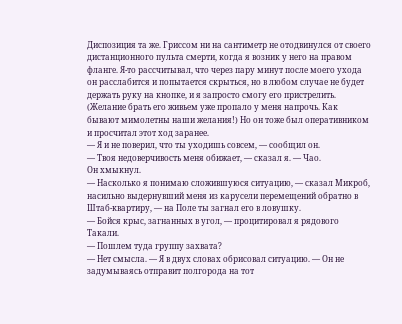Диспозиция та же. Гриссом ни на сантиметр не отодвинулся от своего дистанционного пульта смерти, когда я возник у него на правом фланге. Я-то рассчитывал, что через пару минут после моего ухода он расслабится и попытается скрыться, но в любом случае не будет держать руку на кнопке, и я запросто смогу его пристрелить. (Желание брать его живьем уже пропало у меня напрочь. Как бывают мимолетны наши желания!) Но он тоже был оперативником и просчитал этот ход заранее.
— Я и не поверил, что ты уходишь совсем, — сообщил он.
— Твоя недоверчивость меня обижает, — сказал я. — Чао.
Он хмыкнул.
— Насколько я понимаю сложившуюся ситуацию, — сказал Микроб, насильно выдернувший меня из карусели перемещений обратно в Штаб-квартиру, — на Поле ты загнал его в ловушку.
— Бойся крыс, загнанных в угол, — процитировал я рядового Такали.
— Пошлем туда группу захвата?
— Нет смысла. — Я в двух словах обрисовал ситуацию. — Он не задумываясь отправит полгорода на тот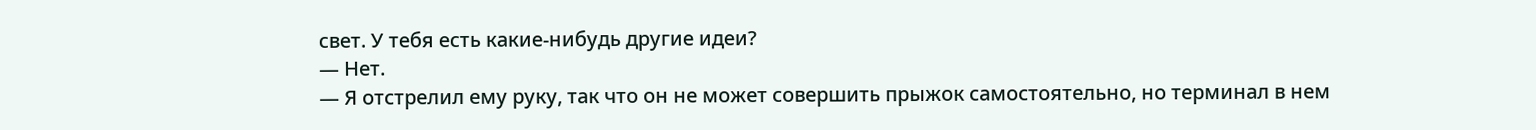свет. У тебя есть какие-нибудь другие идеи?
— Нет.
— Я отстрелил ему руку, так что он не может совершить прыжок самостоятельно, но терминал в нем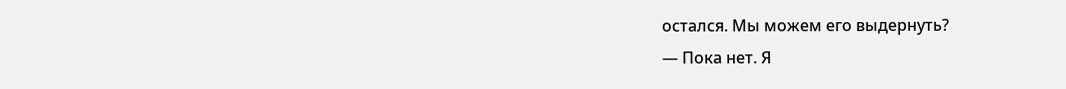остался. Мы можем его выдернуть?
— Пока нет. Я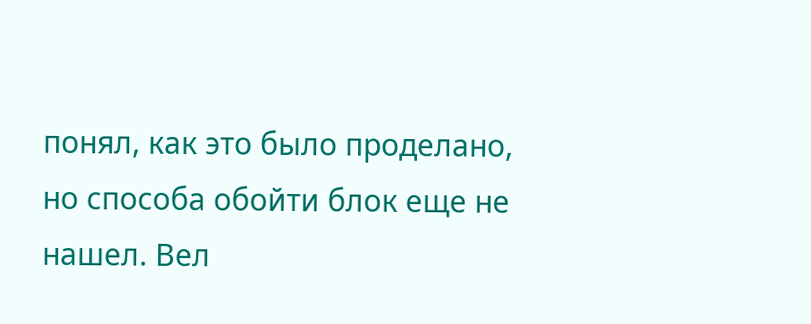понял, как это было проделано, но способа обойти блок еще не нашел. Вел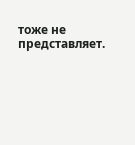тоже не представляет.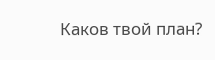Каков твой план?